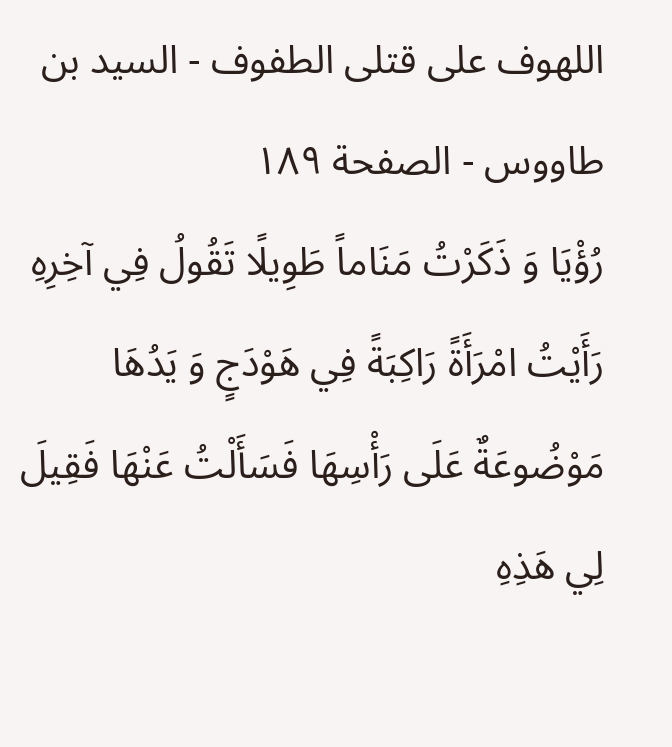اللهوف على قتلى الطفوف - السيد بن طاووس - الصفحة ١٨٩
رُؤْيَا وَ ذَكَرْتُ مَنَاماً طَوِيلًا تَقُولُ فِي آخِرِهِ رَأَيْتُ امْرَأَةً رَاكِبَةً فِي هَوْدَجٍ وَ يَدُهَا مَوْضُوعَةٌ عَلَى رَأْسِهَا فَسَأَلْتُ عَنْهَا فَقِيلَ لِي هَذِهِ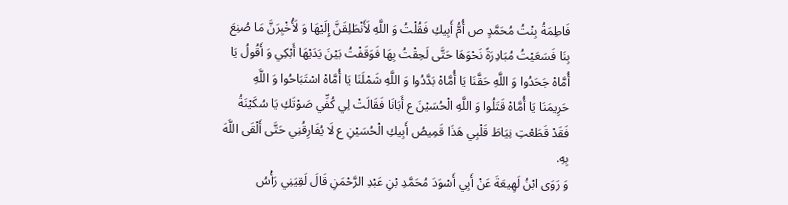فَاطِمَةُ بِنْتُ مُحَمَّدٍ ص أُمُّ أَبِيكِ فَقُلْتُ وَ اللَّهِ لَأَنْطَلِقَنَّ إِلَيْهَا وَ لَأُخْبِرَنَّ مَا صُنِعَ بِنَا فَسَعَيْتُ مُبَادِرَةً نَحْوَهَا حَتَّى لَحِقْتُ بِهَا فَوَقَفْتُ بَيْنَ يَدَيْهَا أَبْكِي وَ أَقُولُ يَا أُمَّاهْ جَحَدُوا وَ اللَّهِ حَقَّنَا يَا أُمَّاهْ بَدَّدُوا وَ اللَّهِ شَمْلَنَا يَا أُمَّاهْ اسْتَبَاحُوا وَ اللَّهِ حَرِيمَنَا يَا أُمَّاهْ قَتَلُوا وَ اللَّهِ الْحُسَيْنَ ع أَبَانَا فَقَالَتْ لِي كُفِّي صَوْتَكِ يَا سُكَيْنَةُ فَقَدْ قَطَعْتِ نِيَاطَ قَلْبِي هَذَا قَمِيصُ أَبِيكِ الْحُسَيْنِ ع لَا يُفَارِقُنِي حَتَّى أَلْقَى اللَّهَ بِهِ.
وَ رَوَى ابْنُ لَهِيعَةَ عَنْ أَبِي أَسْوَدَ مُحَمَّدِ بْنِ عَبْدِ الرَّحْمَنِ قَالَ لَقِيَنِي رَأْسُ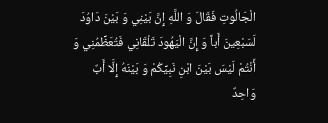الْجَالُوتِ فَقَالَ وَ اللَّهِ إِنَّ بَيْنِي وَ بَيْنَ دَاوُدَ لَسَبْعِينَ أَباً وَ إِنَّ الْيَهُودَ تَلْقَانِي فَتُعَظِّمُنِي وَ أَنْتُمْ لَيْسَ بَيْنَ ابْنِ نَبِيِّكُمْ وَ بَيْنَهُ إِلَّا أَبٌ وَاحِدٌ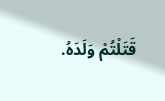قَتَلْتُمْ وَلَدَهُ.